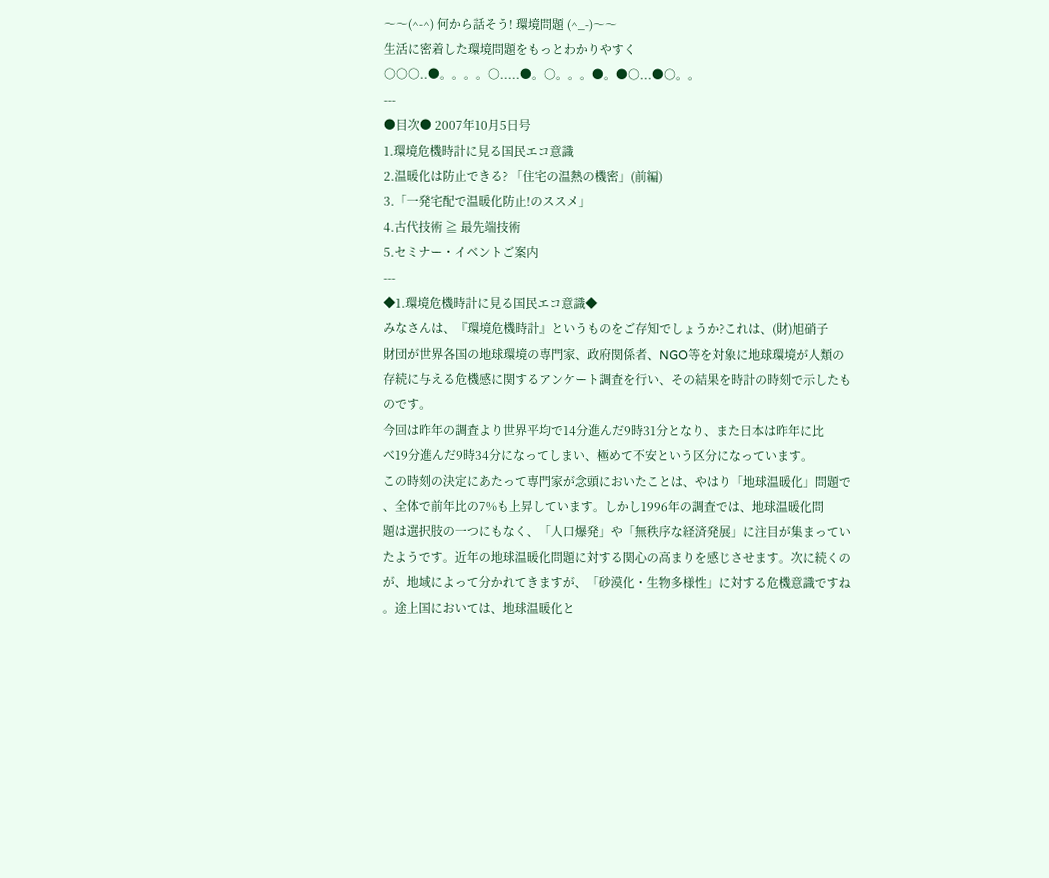〜〜(^-^) 何から話そう! 環境問題 (^_-)〜〜
生活に密着した環境問題をもっとわかりやすく
○○○..●。。。。○.....●。○。。。●。●○...●○。。
---
●目次● 2007年10月5日号
1.環境危機時計に見る国民エコ意識
2.温暖化は防止できる? 「住宅の温熱の機密」(前編)
3.「一発宅配で温暖化防止!のススメ」
4.古代技術 ≧ 最先端技術
5.セミナー・イベントご案内
---
◆1.環境危機時計に見る国民エコ意識◆
みなさんは、『環境危機時計』というものをご存知でしょうか?これは、(財)旭硝子
財団が世界各国の地球環境の専門家、政府関係者、NGO等を対象に地球環境が人類の
存続に与える危機感に関するアンケート調査を行い、その結果を時計の時刻で示したも
のです。
今回は昨年の調査より世界平均で14分進んだ9時31分となり、また日本は昨年に比
べ19分進んだ9時34分になってしまい、極めて不安という区分になっています。
この時刻の決定にあたって専門家が念頭においたことは、やはり「地球温暖化」問題で
、全体で前年比の7%も上昇しています。しかし1996年の調査では、地球温暖化問
題は選択肢の一つにもなく、「人口爆発」や「無秩序な経済発展」に注目が集まってい
たようです。近年の地球温暖化問題に対する関心の高まりを感じさせます。次に続くの
が、地域によって分かれてきますが、「砂漠化・生物多様性」に対する危機意識ですね
。途上国においては、地球温暖化と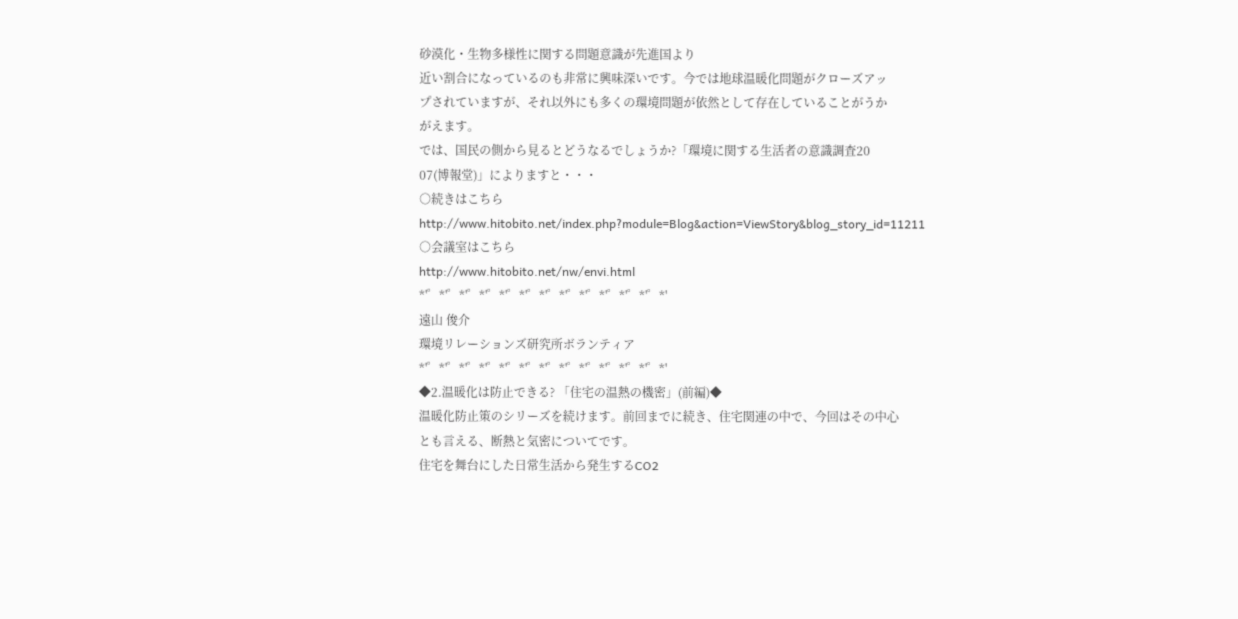砂漠化・生物多様性に関する問題意識が先進国より
近い割合になっているのも非常に興味深いです。今では地球温暖化問題がクローズアッ
プされていますが、それ以外にも多くの環境問題が依然として存在していることがうか
がえます。
では、国民の側から見るとどうなるでしょうか?「環境に関する生活者の意識調査20
07(博報堂)」によりますと・・・
○続きはこちら
http://www.hitobito.net/index.php?module=Blog&action=ViewStory&blog_story_id=11211
○会議室はこちら
http://www.hitobito.net/nw/envi.html
*'゜*'゜*'゜*'゜*'゜*'゜*'゜*'゜*'゜*'゜*'゜*'゜*'
遠山 俊介
環境リレーションズ研究所ボランティア
*'゜*'゜*'゜*'゜*'゜*'゜*'゜*'゜*'゜*'゜*'゜*'゜*'
◆2.温暖化は防止できる? 「住宅の温熱の機密」(前編)◆
温暖化防止策のシリーズを続けます。前回までに続き、住宅関連の中で、今回はその中心
とも言える、断熱と気密についてです。
住宅を舞台にした日常生活から発生するCO2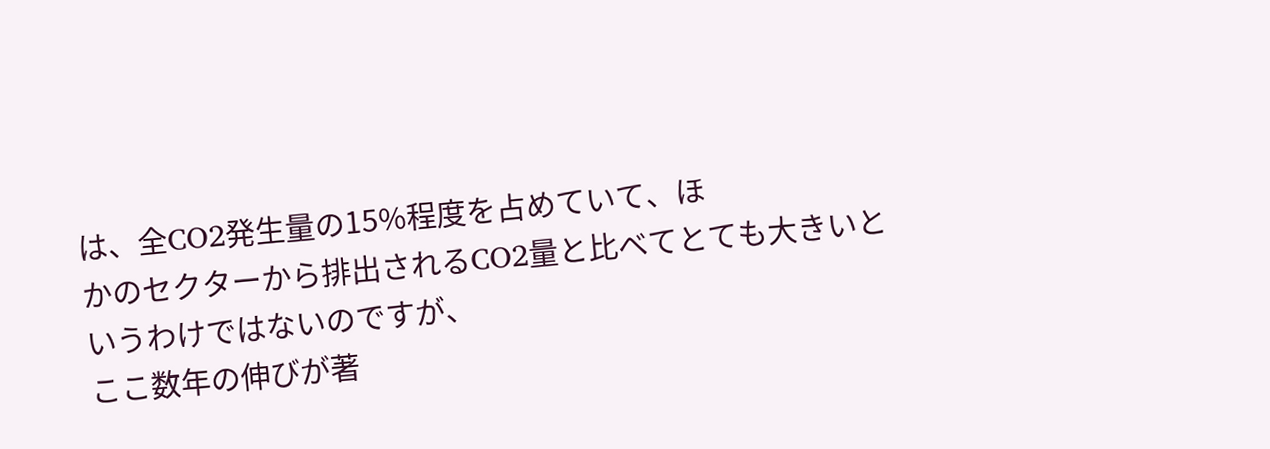は、全CO2発生量の15%程度を占めていて、ほ
かのセクターから排出されるCO2量と比べてとても大きいというわけではないのですが、
ここ数年の伸びが著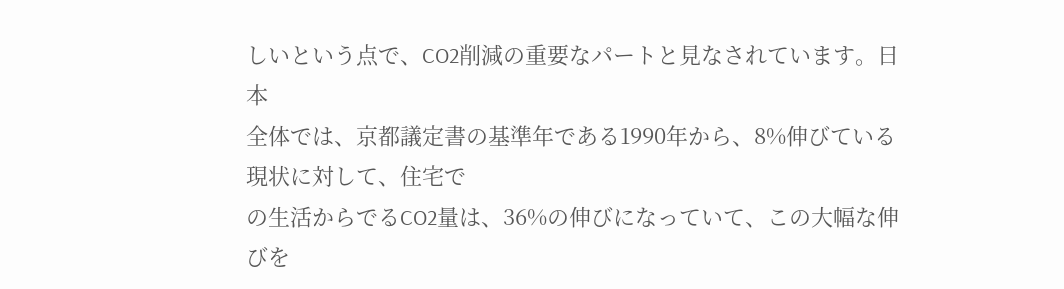しいという点で、CO2削減の重要なパートと見なされています。日本
全体では、京都議定書の基準年である1990年から、8%伸びている現状に対して、住宅で
の生活からでるCO2量は、36%の伸びになっていて、この大幅な伸びを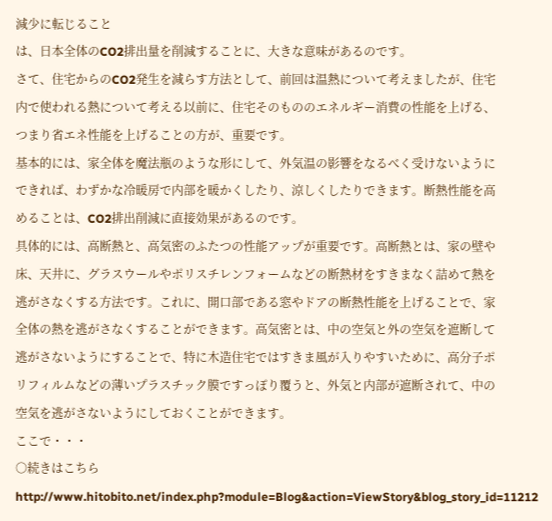減少に転じること
は、日本全体のCO2排出量を削減することに、大きな意味があるのです。
さて、住宅からのCO2発生を減らす方法として、前回は温熱について考えましたが、住宅
内で使われる熱について考える以前に、住宅そのもののエネルギー消費の性能を上げる、
つまり省エネ性能を上げることの方が、重要です。
基本的には、家全体を魔法瓶のような形にして、外気温の影響をなるべく受けないように
できれば、わずかな冷暖房で内部を暖かくしたり、涼しくしたりできます。断熱性能を高
めることは、CO2排出削減に直接効果があるのです。
具体的には、高断熱と、高気密のふたつの性能アップが重要です。高断熱とは、家の壁や
床、天井に、グラスウールやポリスチレンフォームなどの断熱材をすきまなく詰めて熱を
逃がさなくする方法です。これに、開口部である窓やドアの断熱性能を上げることで、家
全体の熱を逃がさなくすることができます。高気密とは、中の空気と外の空気を遮断して
逃がさないようにすることで、特に木造住宅ではすきま風が入りやすいために、高分子ポ
リフィルムなどの薄いプラスチック膜ですっぽり覆うと、外気と内部が遮断されて、中の
空気を逃がさないようにしておくことができます。
ここで・・・
○続きはこちら
http://www.hitobito.net/index.php?module=Blog&action=ViewStory&blog_story_id=11212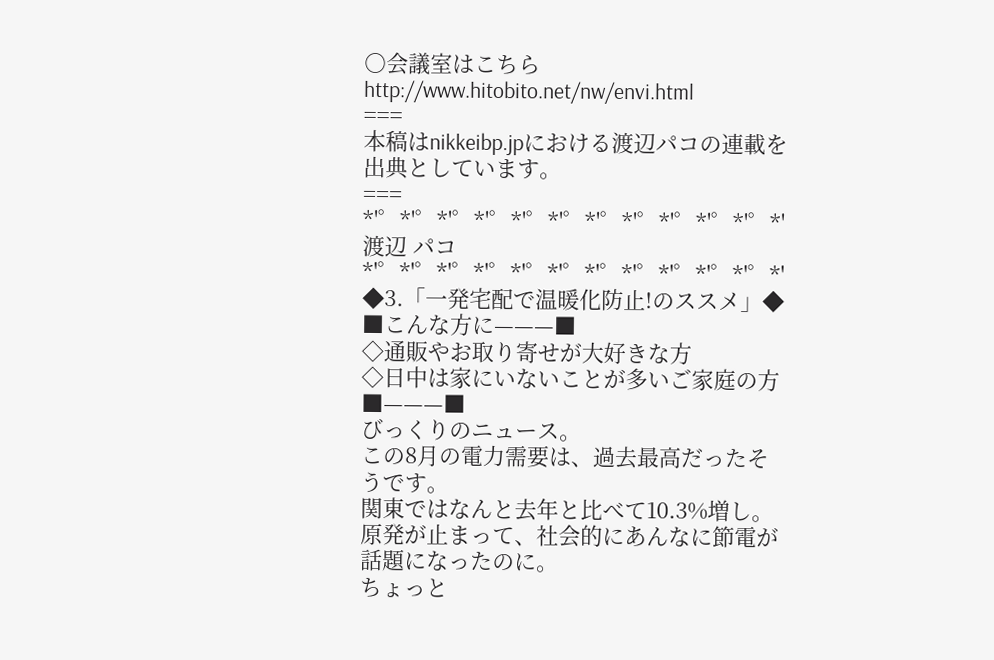○会議室はこちら
http://www.hitobito.net/nw/envi.html
===
本稿はnikkeibp.jpにおける渡辺パコの連載を出典としています。
===
*'゜*'゜*'゜*'゜*'゜*'゜*'゜*'゜*'゜*'゜*'゜*'
渡辺 パコ
*'゜*'゜*'゜*'゜*'゜*'゜*'゜*'゜*'゜*'゜*'゜*'
◆3.「一発宅配で温暖化防止!のススメ」◆
■こんな方に———■
◇通販やお取り寄せが大好きな方
◇日中は家にいないことが多いご家庭の方
■———■
びっくりのニュース。
この8月の電力需要は、過去最高だったそうです。
関東ではなんと去年と比べて10.3%増し。
原発が止まって、社会的にあんなに節電が話題になったのに。
ちょっと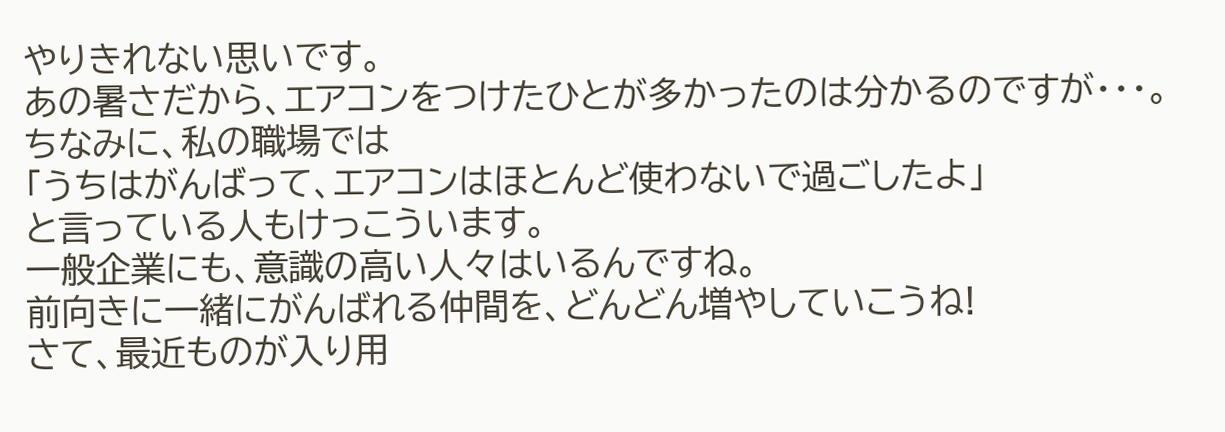やりきれない思いです。
あの暑さだから、エアコンをつけたひとが多かったのは分かるのですが・・・。
ちなみに、私の職場では
「うちはがんばって、エアコンはほとんど使わないで過ごしたよ」
と言っている人もけっこういます。
一般企業にも、意識の高い人々はいるんですね。
前向きに一緒にがんばれる仲間を、どんどん増やしていこうね!
さて、最近ものが入り用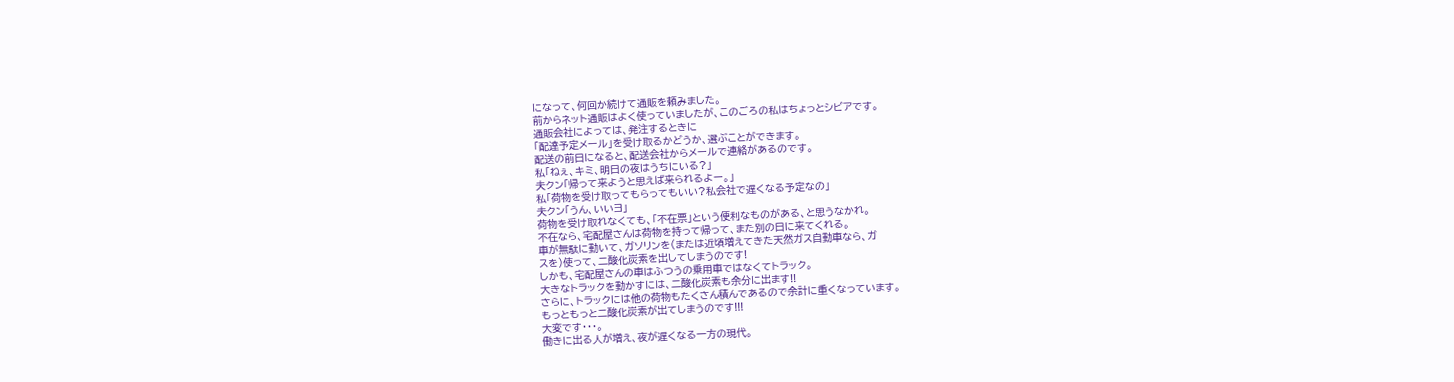になって、何回か続けて通販を頼みました。
前からネット通販はよく使っていましたが、このごろの私はちょっとシビアです。
通販会社によっては、発注するときに
「配達予定メール」を受け取るかどうか、選ぶことができます。
配送の前日になると、配送会社からメールで連絡があるのです。
私「ねぇ、キミ、明日の夜はうちにいる?」
夫クン「帰って来ようと思えば来られるよー。」
私「荷物を受け取ってもらってもいい?私会社で遅くなる予定なの」
夫クン「うん、いいヨ」
荷物を受け取れなくても、「不在票」という便利なものがある、と思うなかれ。
不在なら、宅配屋さんは荷物を持って帰って、また別の日に来てくれる。
車が無駄に動いて、ガソリンを(または近頃増えてきた天然ガス自動車なら、ガ
スを)使って、二酸化炭素を出してしまうのです!
しかも、宅配屋さんの車はふつうの乗用車ではなくてトラック。
大きなトラックを動かすには、二酸化炭素も余分に出ます!!
さらに、トラックには他の荷物もたくさん積んであるので余計に重くなっています。
もっともっと二酸化炭素が出てしまうのです!!!
大変です・・・。
働きに出る人が増え、夜が遅くなる一方の現代。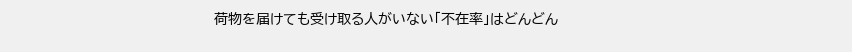荷物を届けても受け取る人がいない「不在率」はどんどん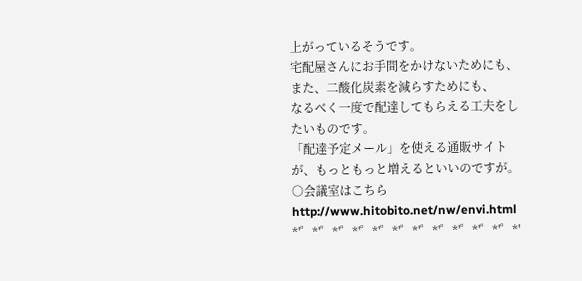上がっているそうです。
宅配屋さんにお手間をかけないためにも、
また、二酸化炭素を減らすためにも、
なるべく一度で配達してもらえる工夫をしたいものです。
「配達予定メール」を使える通販サイトが、もっともっと増えるといいのですが。
○会議室はこちら
http://www.hitobito.net/nw/envi.html
*'゜*'゜*'゜*'゜*'゜*'゜*'゜*'゜*'゜*'゜*'゜*'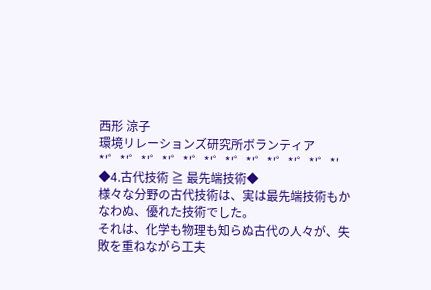西形 涼子
環境リレーションズ研究所ボランティア
*'゜*'゜*'゜*'゜*'゜*'゜*'゜*'゜*'゜*'゜*'゜*'
◆4.古代技術 ≧ 最先端技術◆
様々な分野の古代技術は、実は最先端技術もかなわぬ、優れた技術でした。
それは、化学も物理も知らぬ古代の人々が、失敗を重ねながら工夫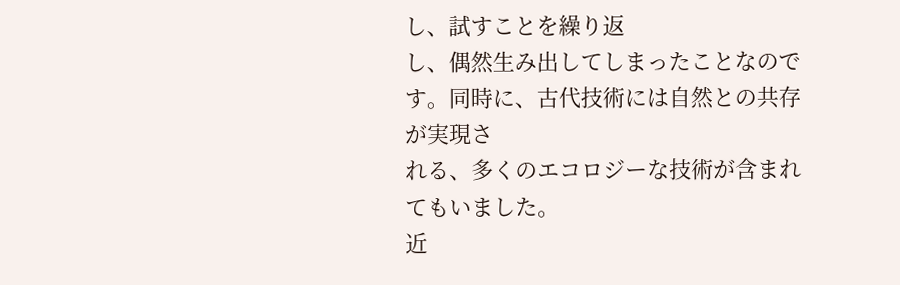し、試すことを繰り返
し、偶然生み出してしまったことなのです。同時に、古代技術には自然との共存が実現さ
れる、多くのエコロジーな技術が含まれてもいました。
近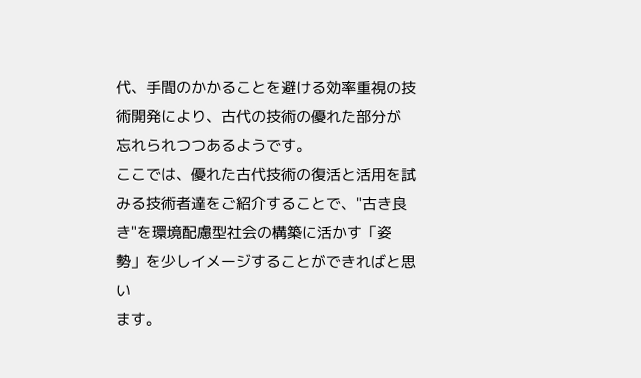代、手間のかかることを避ける効率重視の技術開発により、古代の技術の優れた部分が
忘れられつつあるようです。
ここでは、優れた古代技術の復活と活用を試みる技術者達をご紹介することで、"古き良
き"を環境配慮型社会の構築に活かす「姿勢」を少しイメージすることができればと思い
ます。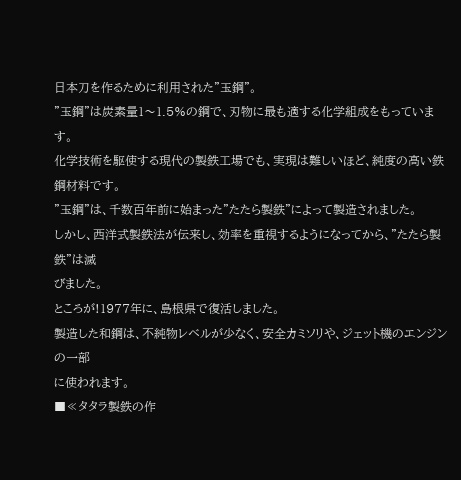日本刀を作るために利用された"玉鋼"。
"玉鋼"は炭素量1〜1.5%の鋼で、刃物に最も適する化学組成をもっています。
化学技術を駆使する現代の製鉄工場でも、実現は難しいほど、純度の高い鉄鋼材料です。
"玉鋼"は、千数百年前に始まった"たたら製鉄"によって製造されました。
しかし、西洋式製鉄法が伝来し、効率を重視するようになってから、"たたら製鉄"は滅
びました。
ところが!1977年に、島根県で復活しました。
製造した和鋼は、不純物レベルが少なく、安全カミソリや、ジェット機のエンジンの一部
に使われます。
■≪タタラ製鉄の作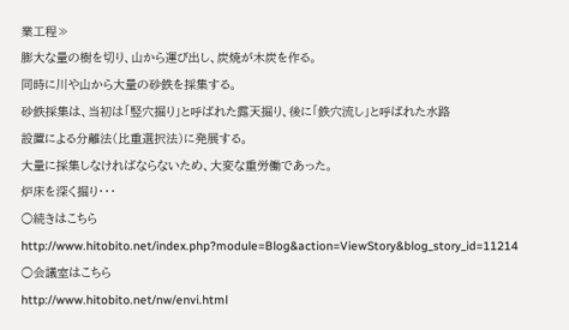業工程≫
膨大な量の樹を切り、山から運び出し、炭焼が木炭を作る。
同時に川や山から大量の砂鉄を採集する。
砂鉄採集は、当初は「竪穴掘り」と呼ばれた露天掘り、後に「鉄穴流し」と呼ばれた水路
設置による分離法(比重選択法)に発展する。
大量に採集しなければならないため、大変な重労働であった。
炉床を深く掘り・・・
○続きはこちら
http://www.hitobito.net/index.php?module=Blog&action=ViewStory&blog_story_id=11214
○会議室はこちら
http://www.hitobito.net/nw/envi.html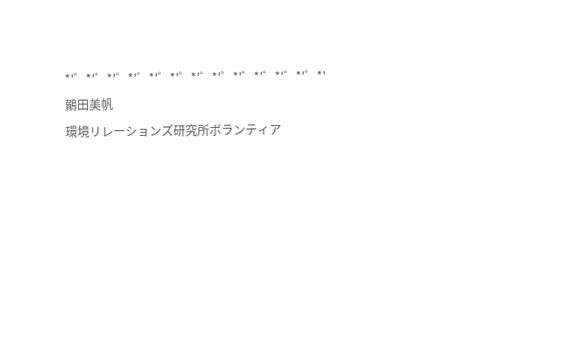*'゜*'゜*'゜*'゜*'゜*'゜*'゜*'゜*'゜*'゜*'゜*'゜*'
鶸田美帆
環境リレーションズ研究所ボランティア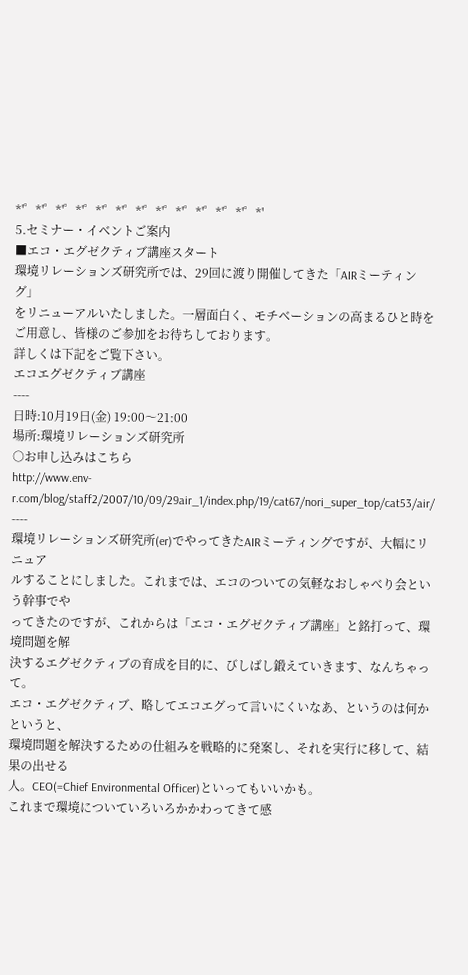*'゜*'゜*'゜*'゜*'゜*'゜*'゜*'゜*'゜*'゜*'゜*'゜*'
5.セミナー・イベントご案内
■エコ・エグゼクティブ講座スタート
環境リレーションズ研究所では、29回に渡り開催してきた「AIRミーティング」
をリニューアルいたしました。一層面白く、モチベーションの高まるひと時を
ご用意し、皆様のご参加をお待ちしております。
詳しくは下記をご覧下さい。
エコエグゼクティブ講座
----
日時:10月19日(金) 19:00〜21:00
場所:環境リレーションズ研究所
○お申し込みはこちら
http://www.env-r.com/blog/staff2/2007/10/09/29air_1/index.php/19/cat67/nori_super_top/cat53/air/
----
環境リレーションズ研究所(er)でやってきたAIRミーティングですが、大幅にリニュア
ルすることにしました。これまでは、エコのついての気軽なおしゃべり会という幹事でや
ってきたのですが、これからは「エコ・エグゼクティブ講座」と銘打って、環境問題を解
決するエグゼクティブの育成を目的に、びしばし鍛えていきます、なんちゃって。
エコ・エグゼクティブ、略してエコエグって言いにくいなあ、というのは何かというと、
環境問題を解決するための仕組みを戦略的に発案し、それを実行に移して、結果の出せる
人。CEO(=Chief Environmental Officer)といってもいいかも。
これまで環境についていろいろかかわってきて感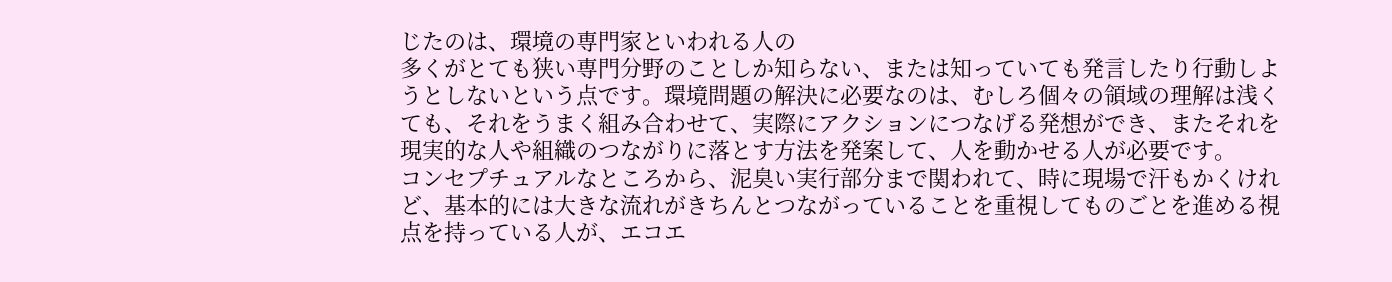じたのは、環境の専門家といわれる人の
多くがとても狭い専門分野のことしか知らない、または知っていても発言したり行動しよ
うとしないという点です。環境問題の解決に必要なのは、むしろ個々の領域の理解は浅く
ても、それをうまく組み合わせて、実際にアクションにつなげる発想ができ、またそれを
現実的な人や組織のつながりに落とす方法を発案して、人を動かせる人が必要です。
コンセプチュアルなところから、泥臭い実行部分まで関われて、時に現場で汗もかくけれ
ど、基本的には大きな流れがきちんとつながっていることを重視してものごとを進める視
点を持っている人が、エコエ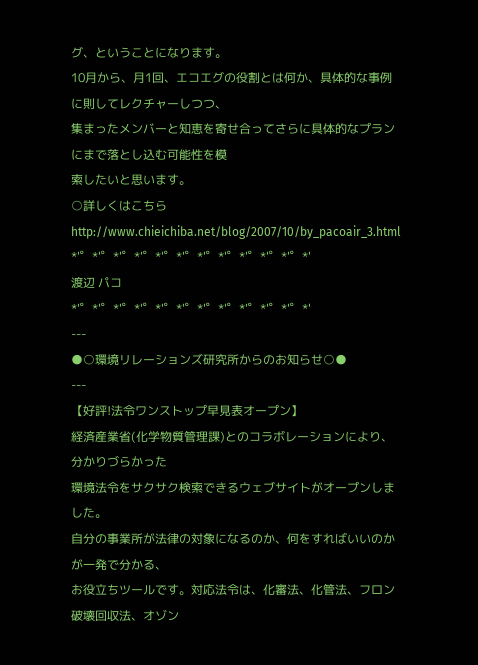グ、ということになります。
10月から、月1回、エコエグの役割とは何か、具体的な事例に則してレクチャーしつつ、
集まったメンバーと知恵を寄せ合ってさらに具体的なプランにまで落とし込む可能性を模
索したいと思います。
○詳しくはこちら
http://www.chieichiba.net/blog/2007/10/by_pacoair_3.html
*'゜*'゜*'゜*'゜*'゜*'゜*'゜*'゜*'゜*'゜*'゜*'
渡辺 パコ
*'゜*'゜*'゜*'゜*'゜*'゜*'゜*'゜*'゜*'゜*'゜*'
---
●○環境リレーションズ研究所からのお知らせ○●
---
【好評!法令ワンストップ早見表オープン】
経済産業省(化学物質管理課)とのコラボレーションにより、分かりづらかった
環境法令をサクサク検索できるウェブサイトがオープンしました。
自分の事業所が法律の対象になるのか、何をすればいいのかが一発で分かる、
お役立ちツールです。対応法令は、化審法、化管法、フロン破壊回収法、オゾン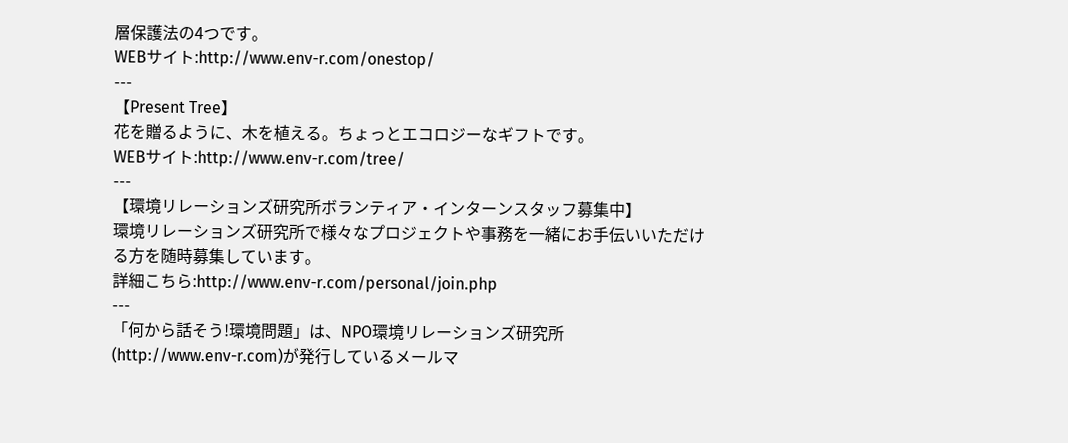層保護法の4つです。
WEBサイト:http://www.env-r.com/onestop/
---
【Present Tree】
花を贈るように、木を植える。ちょっとエコロジーなギフトです。
WEBサイト:http://www.env-r.com/tree/
---
【環境リレーションズ研究所ボランティア・インターンスタッフ募集中】
環境リレーションズ研究所で様々なプロジェクトや事務を一緒にお手伝いいただけ
る方を随時募集しています。
詳細こちら:http://www.env-r.com/personal/join.php
---
「何から話そう!環境問題」は、NPO環境リレーションズ研究所
(http://www.env-r.com)が発行しているメールマ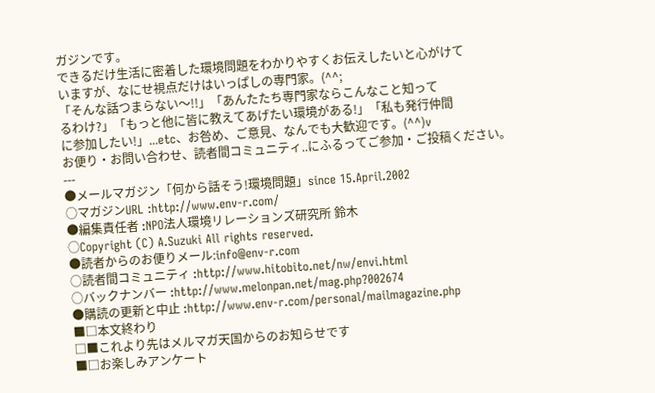ガジンです。
できるだけ生活に密着した環境問題をわかりやすくお伝えしたいと心がけて
いますが、なにせ視点だけはいっぱしの専門家。(^^;
「そんな話つまらない〜!!」「あんたたち専門家ならこんなこと知って
るわけ?」「もっと他に皆に教えてあげたい環境がある!」「私も発行仲間
に参加したい!」...etc、お咎め、ご意見、なんでも大歓迎です。(^^)v
お便り・お問い合わせ、読者間コミュニティ..にふるってご参加・ご投稿ください。
---
●メールマガジン「何から話そう!環境問題」since 15.April.2002
○マガジンURL :http://www.env-r.com/
●編集責任者 :NPO法人環境リレーションズ研究所 鈴木
○Copyright (C) A.Suzuki All rights reserved.
●読者からのお便りメール:info@env-r.com
○読者間コミュニティ :http://www.hitobito.net/nw/envi.html
○バックナンバー :http://www.melonpan.net/mag.php?002674
●購読の更新と中止 :http://www.env-r.com/personal/mailmagazine.php
■□本文終わり
□■これより先はメルマガ天国からのお知らせです
■□お楽しみアンケート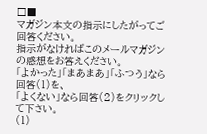□■
マガジン本文の指示にしたがってご回答ください。
指示がなければこのメールマガジンの感想をお答えください。
「よかった」「まあまあ」「ふつう」なら回答(1)を、
「よくない」なら回答(2)をクリックして下さい。
(1)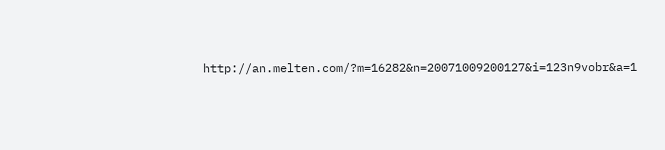http://an.melten.com/?m=16282&n=20071009200127&i=123n9vobr&a=1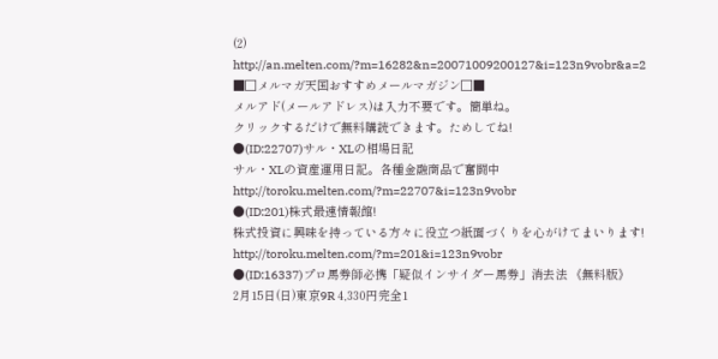(2) http://an.melten.com/?m=16282&n=20071009200127&i=123n9vobr&a=2
■□メルマガ天国おすすめメールマガジン□■
メルアド(メールアドレス)は入力不要です。簡単ね。
クリックするだけで無料購読できます。ためしてね!
●(ID:22707)サル・XLの相場日記
サル・XLの資産運用日記。各種金融商品で奮闘中
http://toroku.melten.com/?m=22707&i=123n9vobr
●(ID:201)株式最速情報館!
株式投資に興味を持っている方々に役立つ紙面づくりを心がけてまいります!
http://toroku.melten.com/?m=201&i=123n9vobr
●(ID:16337)プロ馬券師必携「疑似インサイダー馬券」消去法 《無料版》
2月15日(日)東京9R 4,330円完全1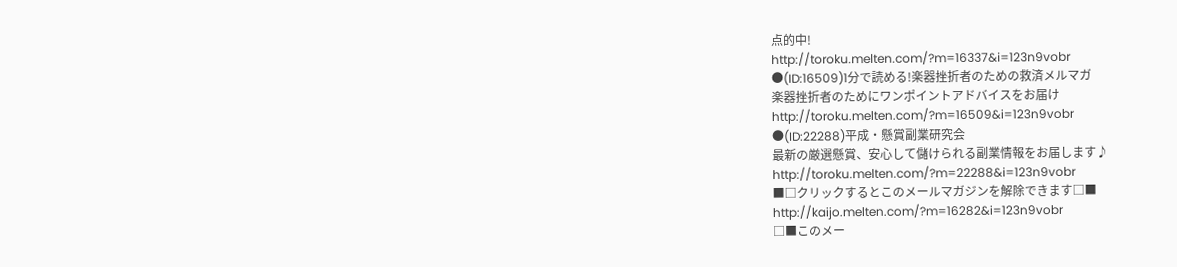点的中!
http://toroku.melten.com/?m=16337&i=123n9vobr
●(ID:16509)1分で読める!楽器挫折者のための救済メルマガ
楽器挫折者のためにワンポイントアドバイスをお届け
http://toroku.melten.com/?m=16509&i=123n9vobr
●(ID:22288)平成・懸賞副業研究会
最新の厳選懸賞、安心して儲けられる副業情報をお届します♪
http://toroku.melten.com/?m=22288&i=123n9vobr
■□クリックするとこのメールマガジンを解除できます□■
http://kaijo.melten.com/?m=16282&i=123n9vobr
□■このメー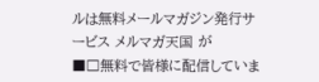ルは無料メールマガジン発行サービス メルマガ天国 が
■□無料で皆様に配信していま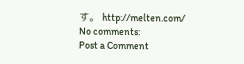す。 http://melten.com/
No comments:
Post a Comment